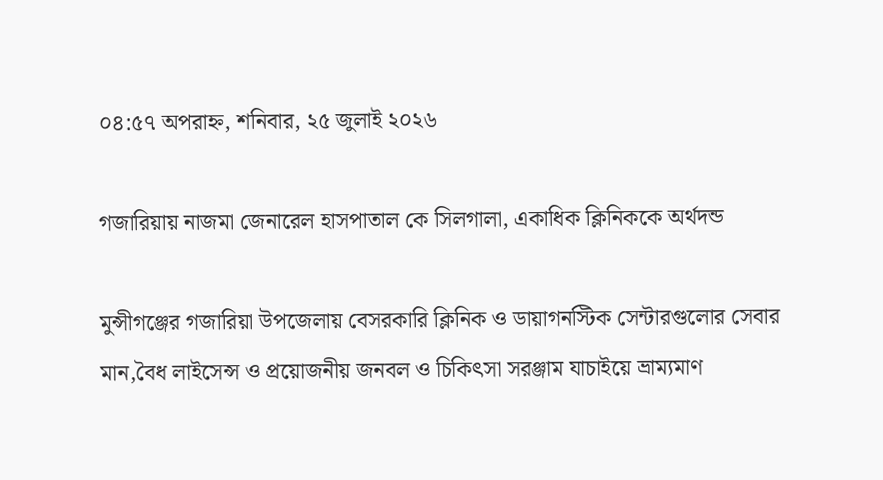০৪:৫৭ অপরাহ্ন, শনিবার, ২৫ জুলাই ২০২৬

গজারিয়ায় নাজমা জেনারেল হাসপাতাল কে সিলগালা, একাধিক ক্লিনিককে অর্থদন্ড

মুন্সীগঞ্জের গজারিয়া উপজেলায় বেসরকারি ক্লিনিক ও ডায়াগনস্টিক সেন্টারগুলোর সেবার মান,বৈধ লাইসেন্স ও প্রয়োজনীয় জনবল ও চিকিৎসা সরঞ্জাম যাচাইয়ে ভ্রাম্যমাণ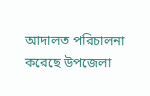আদালত পরিচালনা করেছে উপজেলা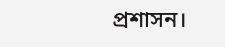প্রশাসন।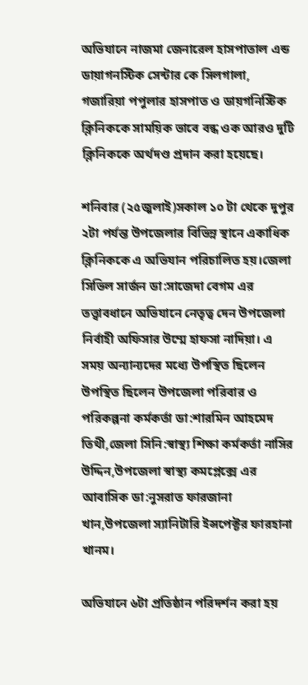অভিযানে নাজমা জেনারেল হাসপাতাল এন্ড ডায়াগনস্টিক সেন্টার কে সিলগালা, গজারিয়া পপুলার হাসপাত ও ডায়গনিস্টিক ক্লিনিককে সাময়িক ভাবে বন্ধ ওক আরও দুটি ক্লিনিককে অর্থদণ্ড প্রদান করা হয়েছে।

শনিবার (২৫জুলাই)সকাল ১০ টা থেকে দুপুর ২টা পর্যন্ত উপজেলার বিভিন্ন স্থানে একাধিক ক্লিনিককে এ অভিযান পরিচালিত হয়।জেলা সিভিল সার্জন ডা:সাজেদা বেগম এর তত্ত্বাবধানে অভিযানে নেতৃত্ব দেন উপজেলা নির্বাহী অফিসার উম্মে হাফসা নাদিয়া। এ সময় অন্যান্যদের মধ্যে উপস্থিত ছিলেন উপস্থিত ছিলেন উপজেলা পরিবার ও পরিকল্পনা কর্মকর্তা ডা:শারমিন আহমেদ তিথী,জেলা সিনি:স্বাস্থ্য শিক্ষা কর্মকর্তা নাসির উদ্দিন,উপজেলা স্বাস্থ্য কমপ্লেক্সে এর আবাসিক ডা:নুসরাত ফারজানা খান,উপজেলা স্যানিটারি ইন্সপেক্টর ফারহানা খানম।

অভিযানে ৬টা প্রতিষ্ঠান পরিদর্শন করা হয়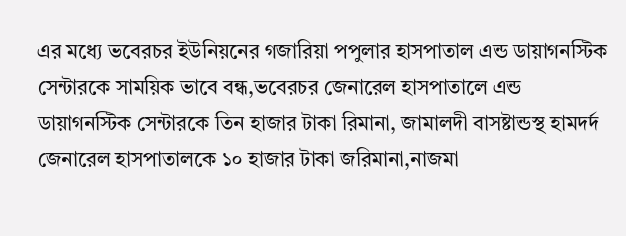এর মধ্যে ভবেরচর ইউনিয়নের গজারিয়া পপুলার হাসপাতাল এন্ড ডায়াগনস্টিক সেন্টারকে সাময়িক ভাবে বন্ধ,ভবেরচর জেনারেল হাসপাতালে এন্ড ডায়াগনস্টিক সেন্টারকে তিন হাজার টাকা রিমানা, জামালদী বাসষ্টান্ডস্থ হামদর্দ জেনারেল হাসপাতালকে ১০ হাজার টাকা জরিমানা,নাজমা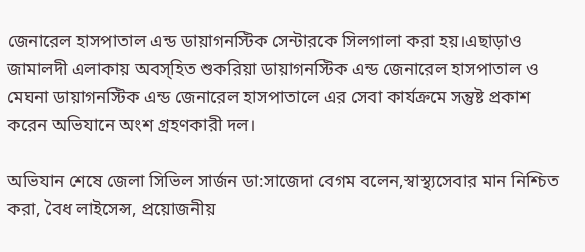জেনারেল হাসপাতাল এন্ড ডায়াগনস্টিক সেন্টারকে সিলগালা করা হয়।এছাড়াও জামালদী এলাকায় অবস্হিত শুকরিয়া ডায়াগনস্টিক এন্ড জেনারেল হাসপাতাল ও মেঘনা ডায়াগনস্টিক এন্ড জেনারেল হাসপাতালে এর সেবা কার্যক্রমে সন্তুষ্ট প্রকাশ করেন অভিযানে অংশ গ্রহণকারী দল।

অভিযান শেষে জেলা সিভিল সার্জন ডা:সাজেদা বেগম বলেন,স্বাস্থ্যসেবার মান নিশ্চিত করা, বৈধ লাইসেন্স, প্রয়োজনীয়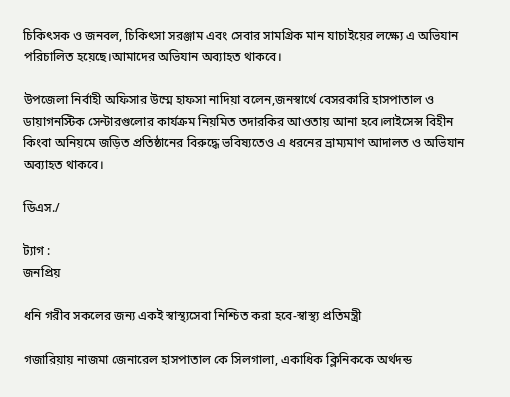চিকিৎসক ও জনবল, চিকিৎসা সরঞ্জাম এবং সেবার সামগ্রিক মান যাচাইয়ের লক্ষ্যে এ অভিযান পরিচালিত হয়েছে।আমাদের অভিযান অব্যাহত থাকবে।

উপজেলা নির্বাহী অফিসার উম্মে হাফসা নাদিয়া বলেন,জনস্বার্থে বেসরকারি হাসপাতাল ও ডায়াগনস্টিক সেন্টারগুলোর কার্যক্রম নিয়মিত তদারকির আওতায় আনা হবে।লাইসেন্স বিহীন কিংবা অনিয়মে জড়িত প্রতিষ্ঠানের বিরুদ্ধে ভবিষ্যতেও এ ধরনের ভ্রাম্যমাণ আদালত ও অভিযান অব্যাহত থাকবে।

ডিএস./

ট্যাগ :
জনপ্রিয়

ধনি গরীব সকলের জন্য একই স্বাস্থ্যসেবা নিশ্চিত করা হবে-স্বাস্থ্য প্রতিমন্ত্রী

গজারিয়ায় নাজমা জেনারেল হাসপাতাল কে সিলগালা, একাধিক ক্লিনিককে অর্থদন্ড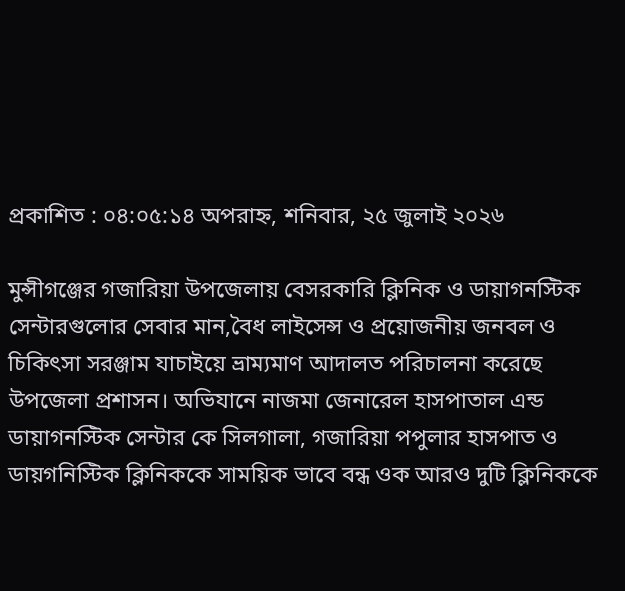প্রকাশিত : ০৪:০৫:১৪ অপরাহ্ন, শনিবার, ২৫ জুলাই ২০২৬

মুন্সীগঞ্জের গজারিয়া উপজেলায় বেসরকারি ক্লিনিক ও ডায়াগনস্টিক সেন্টারগুলোর সেবার মান,বৈধ লাইসেন্স ও প্রয়োজনীয় জনবল ও চিকিৎসা সরঞ্জাম যাচাইয়ে ভ্রাম্যমাণ আদালত পরিচালনা করেছে উপজেলা প্রশাসন। অভিযানে নাজমা জেনারেল হাসপাতাল এন্ড ডায়াগনস্টিক সেন্টার কে সিলগালা, গজারিয়া পপুলার হাসপাত ও ডায়গনিস্টিক ক্লিনিককে সাময়িক ভাবে বন্ধ ওক আরও দুটি ক্লিনিককে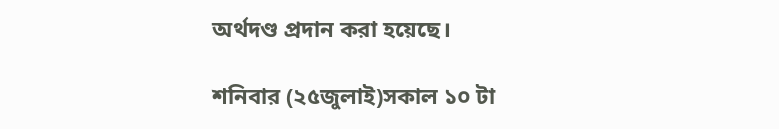অর্থদণ্ড প্রদান করা হয়েছে।

শনিবার (২৫জুলাই)সকাল ১০ টা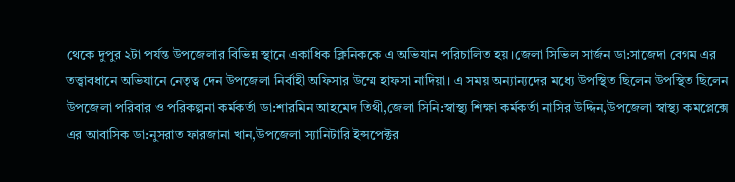থেকে দুপুর ২টা পর্যন্ত উপজেলার বিভিন্ন স্থানে একাধিক ক্লিনিককে এ অভিযান পরিচালিত হয়।জেলা সিভিল সার্জন ডা:সাজেদা বেগম এর তত্ত্বাবধানে অভিযানে নেতৃত্ব দেন উপজেলা নির্বাহী অফিসার উম্মে হাফসা নাদিয়া। এ সময় অন্যান্যদের মধ্যে উপস্থিত ছিলেন উপস্থিত ছিলেন উপজেলা পরিবার ও পরিকল্পনা কর্মকর্তা ডা:শারমিন আহমেদ তিথী,জেলা সিনি:স্বাস্থ্য শিক্ষা কর্মকর্তা নাসির উদ্দিন,উপজেলা স্বাস্থ্য কমপ্লেক্সে এর আবাসিক ডা:নুসরাত ফারজানা খান,উপজেলা স্যানিটারি ইন্সপেক্টর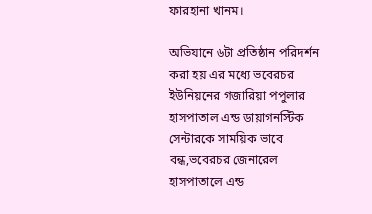ফারহানা খানম।

অভিযানে ৬টা প্রতিষ্ঠান পরিদর্শন করা হয় এর মধ্যে ভবেরচর ইউনিয়নের গজারিয়া পপুলার হাসপাতাল এন্ড ডায়াগনস্টিক সেন্টারকে সাময়িক ভাবে বন্ধ,ভবেরচর জেনারেল হাসপাতালে এন্ড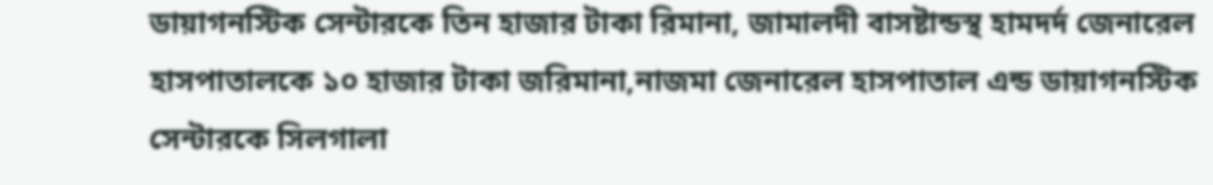ডায়াগনস্টিক সেন্টারকে তিন হাজার টাকা রিমানা, জামালদী বাসষ্টান্ডস্থ হামদর্দ জেনারেল হাসপাতালকে ১০ হাজার টাকা জরিমানা,নাজমা জেনারেল হাসপাতাল এন্ড ডায়াগনস্টিক সেন্টারকে সিলগালা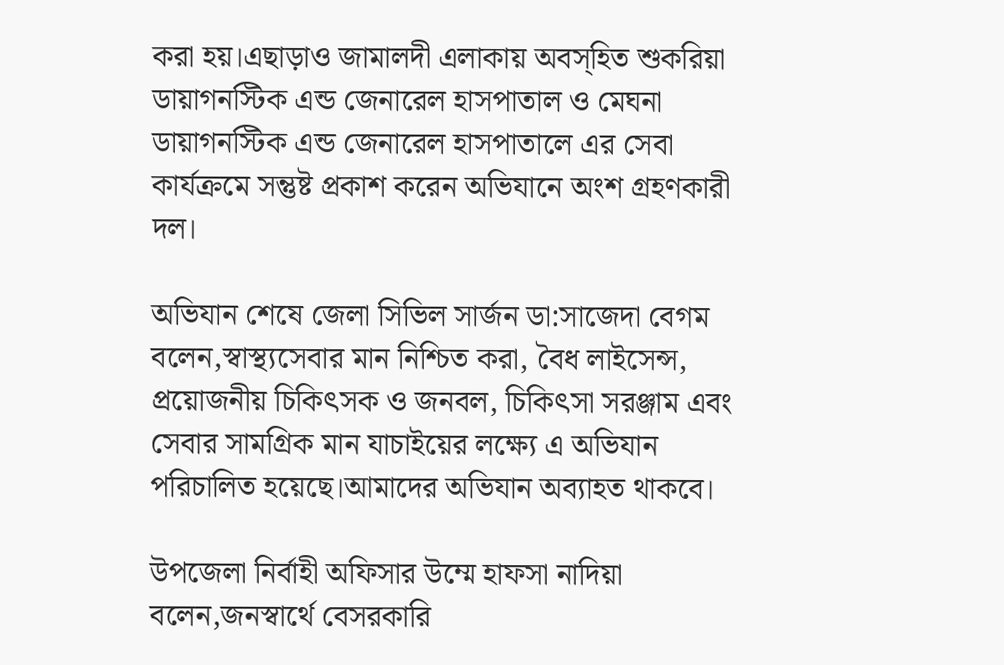করা হয়।এছাড়াও জামালদী এলাকায় অবস্হিত শুকরিয়া ডায়াগনস্টিক এন্ড জেনারেল হাসপাতাল ও মেঘনা ডায়াগনস্টিক এন্ড জেনারেল হাসপাতালে এর সেবা কার্যক্রমে সন্তুষ্ট প্রকাশ করেন অভিযানে অংশ গ্রহণকারী দল।

অভিযান শেষে জেলা সিভিল সার্জন ডা:সাজেদা বেগম বলেন,স্বাস্থ্যসেবার মান নিশ্চিত করা, বৈধ লাইসেন্স, প্রয়োজনীয় চিকিৎসক ও জনবল, চিকিৎসা সরঞ্জাম এবং সেবার সামগ্রিক মান যাচাইয়ের লক্ষ্যে এ অভিযান পরিচালিত হয়েছে।আমাদের অভিযান অব্যাহত থাকবে।

উপজেলা নির্বাহী অফিসার উম্মে হাফসা নাদিয়া বলেন,জনস্বার্থে বেসরকারি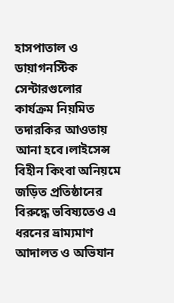হাসপাতাল ও ডায়াগনস্টিক সেন্টারগুলোর কার্যক্রম নিয়মিত তদারকির আওতায় আনা হবে।লাইসেন্স বিহীন কিংবা অনিয়মে জড়িত প্রতিষ্ঠানের বিরুদ্ধে ভবিষ্যতেও এ ধরনের ভ্রাম্যমাণ আদালত ও অভিযান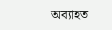অব্যাহত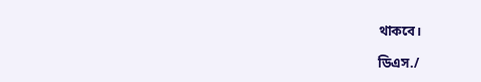থাকবে।

ডিএস./